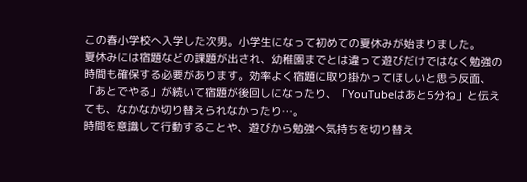この春小学校へ入学した次男。小学生になって初めての夏休みが始まりました。
夏休みには宿題などの課題が出され、幼稚園までとは違って遊びだけではなく勉強の時間も確保する必要があります。効率よく宿題に取り掛かってほしいと思う反面、「あとでやる」が続いて宿題が後回しになったり、「YouTubeはあと5分ね」と伝えても、なかなか切り替えられなかったり…。
時間を意識して行動することや、遊びから勉強へ気持ちを切り替え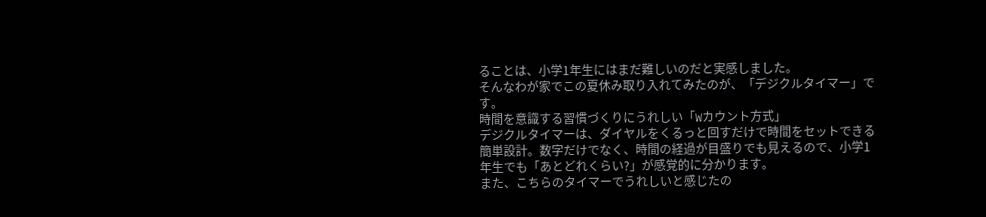ることは、小学1年生にはまだ難しいのだと実感しました。
そんなわが家でこの夏休み取り入れてみたのが、「デジクルタイマー」です。
時間を意識する習慣づくりにうれしい「Wカウント方式」
デジクルタイマーは、ダイヤルをくるっと回すだけで時間をセットできる簡単設計。数字だけでなく、時間の経過が目盛りでも見えるので、小学1年生でも「あとどれくらい?」が感覚的に分かります。
また、こちらのタイマーでうれしいと感じたの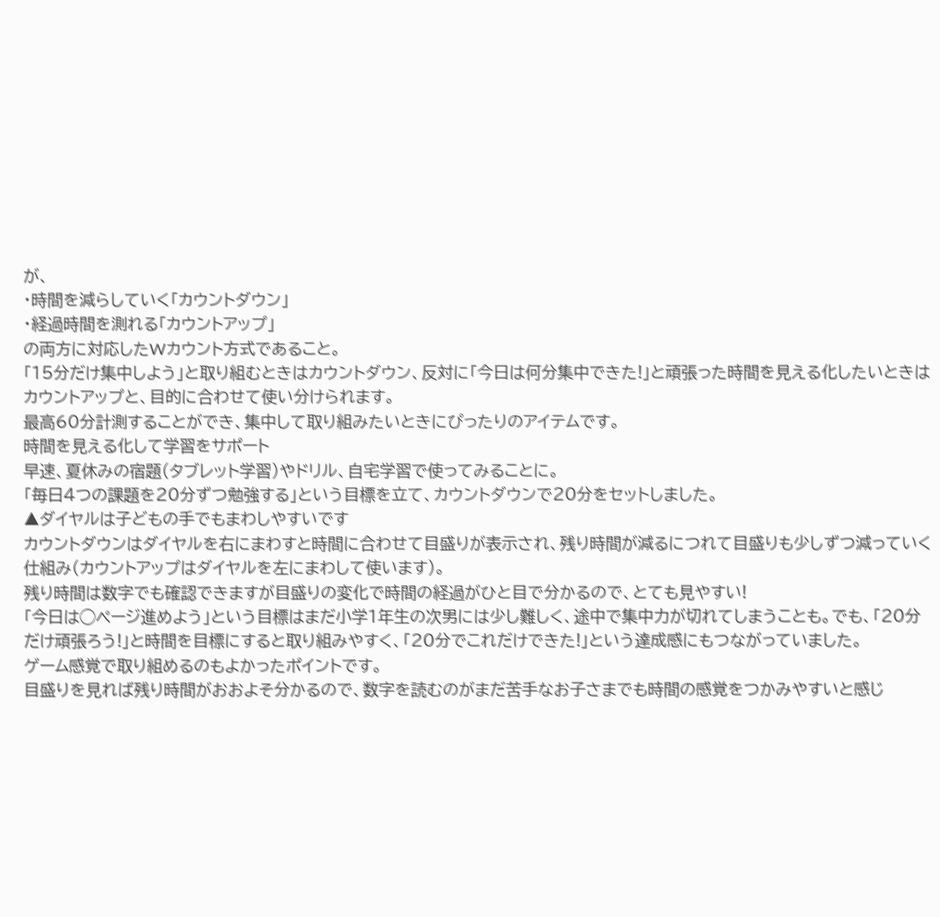が、
・時間を減らしていく「カウントダウン」
・経過時間を測れる「カウントアップ」
の両方に対応したWカウント方式であること。
「15分だけ集中しよう」と取り組むときはカウントダウン、反対に「今日は何分集中できた!」と頑張った時間を見える化したいときはカウントアップと、目的に合わせて使い分けられます。
最高60分計測することができ、集中して取り組みたいときにぴったりのアイテムです。
時間を見える化して学習をサポート
早速、夏休みの宿題(タブレット学習)やドリル、自宅学習で使ってみることに。
「毎日4つの課題を20分ずつ勉強する」という目標を立て、カウントダウンで20分をセットしました。
▲ダイヤルは子どもの手でもまわしやすいです
カウントダウンはダイヤルを右にまわすと時間に合わせて目盛りが表示され、残り時間が減るにつれて目盛りも少しずつ減っていく仕組み(カウントアップはダイヤルを左にまわして使います)。
残り時間は数字でも確認できますが目盛りの変化で時間の経過がひと目で分かるので、とても見やすい!
「今日は◯ページ進めよう」という目標はまだ小学1年生の次男には少し難しく、途中で集中力が切れてしまうことも。でも、「20分だけ頑張ろう!」と時間を目標にすると取り組みやすく、「20分でこれだけできた!」という達成感にもつながっていました。
ゲーム感覚で取り組めるのもよかったポイントです。
目盛りを見れば残り時間がおおよそ分かるので、数字を読むのがまだ苦手なお子さまでも時間の感覚をつかみやすいと感じ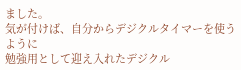ました。
気が付けば、自分からデジクルタイマーを使うように
勉強用として迎え入れたデジクル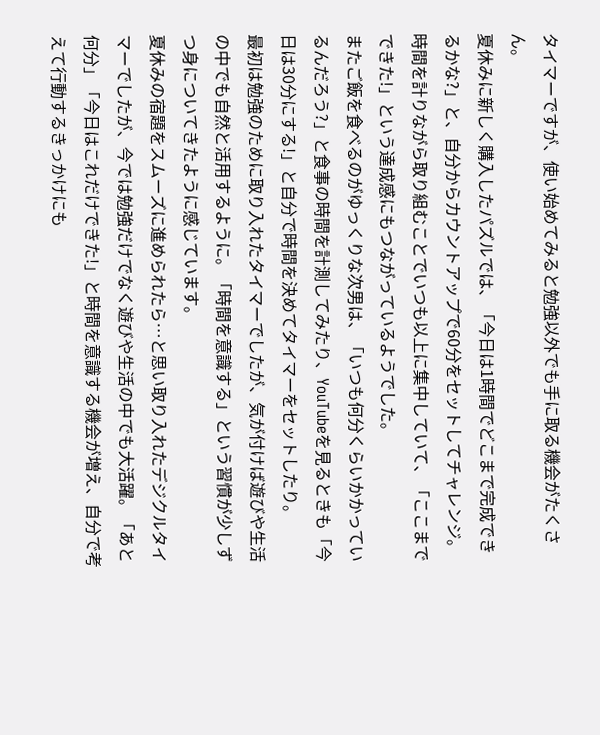タイマーですが、使い始めてみると勉強以外でも手に取る機会がたくさん。
夏休みに新しく購入したパズルでは、「今日は1時間でどこまで完成できるかな?」と、自分からカウントアップで60分をセットしてチャレンジ。時間を計りながら取り組むことでいつも以上に集中していて、「ここまでできた!」という達成感にもつながっているようでした。
またご飯を食べるのがゆっくりな次男は、「いつも何分くらいかかっているんだろう?」と食事の時間を計測してみたり、YouTubeを見るときも「今日は30分にする!」と自分で時間を決めてタイマーをセットしたり。
最初は勉強のために取り入れたタイマーでしたが、気が付けば遊びや生活の中でも自然と活用するように。「時間を意識する」という習慣が少しずつ身についてきたように感じています。
夏休みの宿題をスムーズに進められたら…と思い取り入れたデジクルタイマーでしたが、今では勉強だけでなく遊びや生活の中でも大活躍。「あと何分」「今日はこれだけできた!」と時間を意識する機会が増え、自分で考えて行動するきっかけにも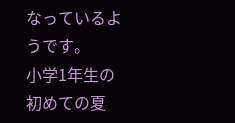なっているようです。
小学1年生の初めての夏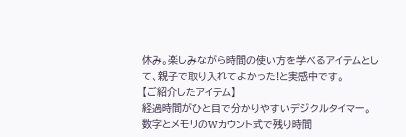休み。楽しみながら時間の使い方を学べるアイテムとして、親子で取り入れてよかった!と実感中です。
【ご紹介したアイテム】
経過時間がひと目で分かりやすいデジクルタイマー。数字とメモリのWカウント式で残り時間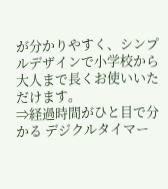が分かりやすく、シンプルデザインで小学校から大人まで長くお使いいただけます。
⇒経過時間がひと目で分かる デジクルタイマー